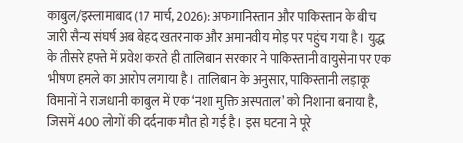काबुल/इस्लामाबाद (17 मार्च, 2026): अफगानिस्तान और पाकिस्तान के बीच जारी सैन्य संघर्ष अब बेहद खतरनाक और अमानवीय मोड़ पर पहुंच गया है। युद्ध के तीसरे हफ्ते में प्रवेश करते ही तालिबान सरकार ने पाकिस्तानी वायुसेना पर एक भीषण हमले का आरोप लगाया है। तालिबान के अनुसार, पाकिस्तानी लड़ाकू विमानों ने राजधानी काबुल में एक ‘नशा मुक्ति अस्पताल’ को निशाना बनाया है, जिसमें 400 लोगों की दर्दनाक मौत हो गई है। इस घटना ने पूरे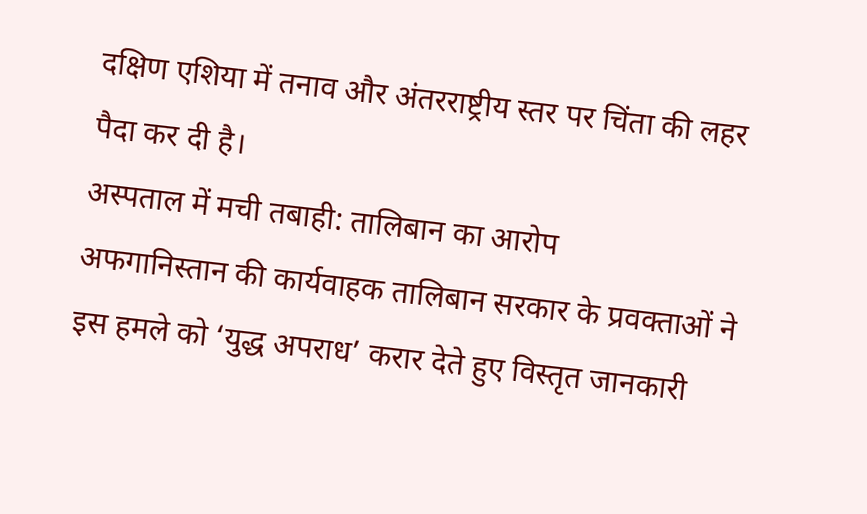दक्षिण एशिया में तनाव और अंतरराष्ट्रीय स्तर पर चिंता की लहर पैदा कर दी है।
अस्पताल में मची तबाही: तालिबान का आरोप
अफगानिस्तान की कार्यवाहक तालिबान सरकार के प्रवक्ताओं ने इस हमले को ‘युद्ध अपराध’ करार देते हुए विस्तृत जानकारी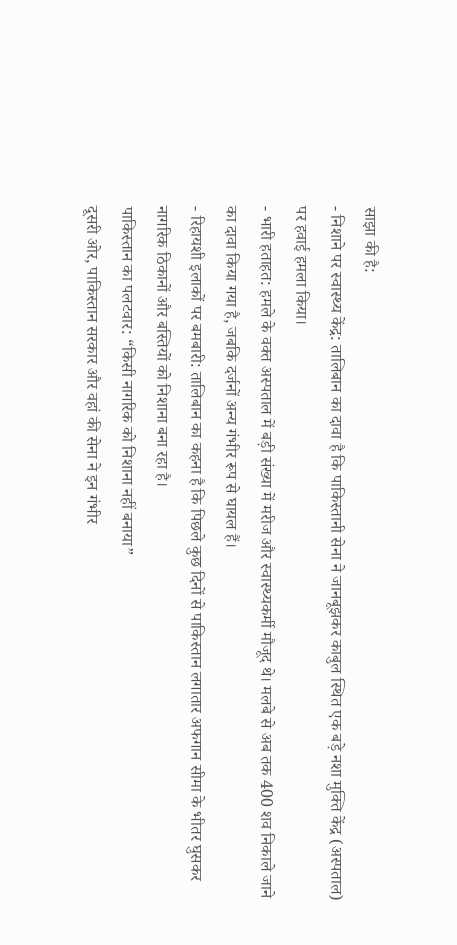साझा की है:
- निशाने पर स्वास्थ्य केंद्र: तालिबान का दावा है कि पाकिस्तानी सेना ने जानबूझकर काबुल स्थित एक बड़े नशा मुक्ति केंद्र (अस्पताल) पर हवाई हमला किया।
- भारी हताहत: हमले के वक्त अस्पताल में बड़ी संख्या में मरीज और स्वास्थ्यकर्मी मौजूद थे। मलबे से अब तक 400 शव निकाले जाने का दावा किया गया है, जबकि दर्जनों अन्य गंभीर रूप से घायल हैं।
- रिहायशी इलाकों पर बमबारी: तालिबान का कहना है कि पिछले कुछ दिनों से पाकिस्तान लगातार अफगान सीमा के भीतर घुसकर नागरिक ठिकानों और बस्तियों को निशाना बना रहा है।
पाकिस्तान का पलटवार: “किसी नागरिक को निशाना नहीं बनाया”
दूसरी ओर, पाकिस्तान सरकार और वहां की सेना ने इन गंभीर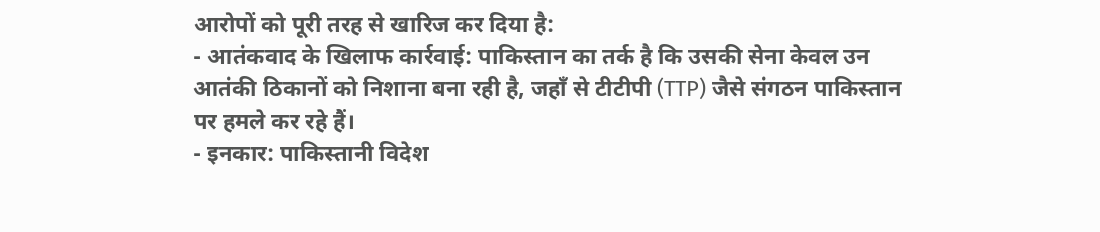आरोपों को पूरी तरह से खारिज कर दिया है:
- आतंकवाद के खिलाफ कार्रवाई: पाकिस्तान का तर्क है कि उसकी सेना केवल उन आतंकी ठिकानों को निशाना बना रही है, जहाँ से टीटीपी (TTP) जैसे संगठन पाकिस्तान पर हमले कर रहे हैं।
- इनकार: पाकिस्तानी विदेश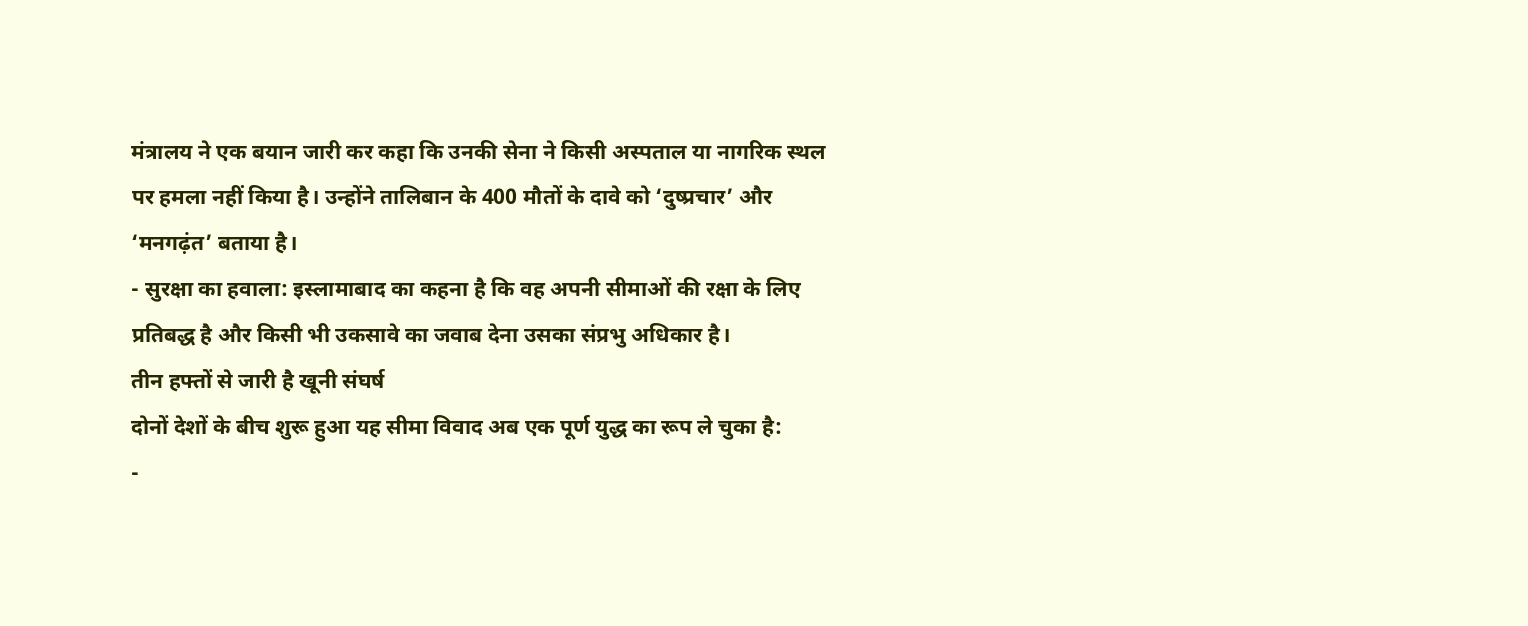मंत्रालय ने एक बयान जारी कर कहा कि उनकी सेना ने किसी अस्पताल या नागरिक स्थल पर हमला नहीं किया है। उन्होंने तालिबान के 400 मौतों के दावे को ‘दुष्प्रचार’ और ‘मनगढ़ंत’ बताया है।
- सुरक्षा का हवाला: इस्लामाबाद का कहना है कि वह अपनी सीमाओं की रक्षा के लिए प्रतिबद्ध है और किसी भी उकसावे का जवाब देना उसका संप्रभु अधिकार है।
तीन हफ्तों से जारी है खूनी संघर्ष
दोनों देशों के बीच शुरू हुआ यह सीमा विवाद अब एक पूर्ण युद्ध का रूप ले चुका है:
-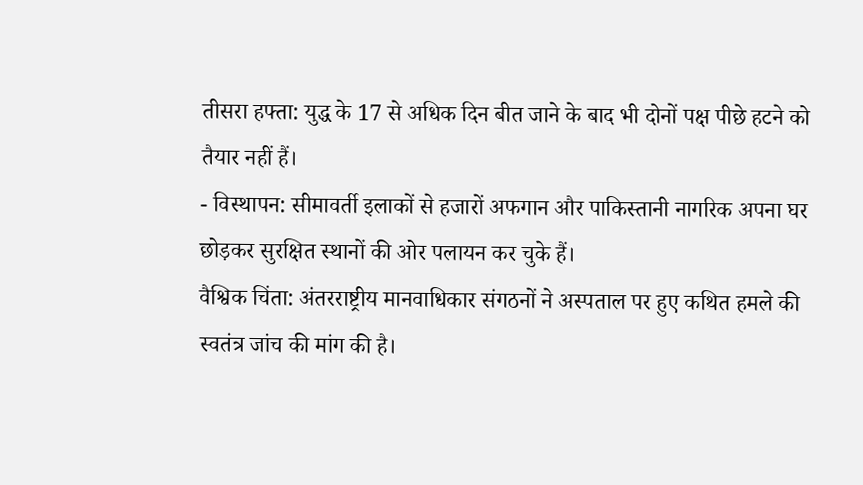तीसरा हफ्ता: युद्ध के 17 से अधिक दिन बीत जाने के बाद भी दोनों पक्ष पीछे हटने को तैयार नहीं हैं।
- विस्थापन: सीमावर्ती इलाकों से हजारों अफगान और पाकिस्तानी नागरिक अपना घर छोड़कर सुरक्षित स्थानों की ओर पलायन कर चुके हैं।
वैश्विक चिंता: अंतरराष्ट्रीय मानवाधिकार संगठनों ने अस्पताल पर हुए कथित हमले की स्वतंत्र जांच की मांग की है।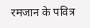रमजान के पवित्र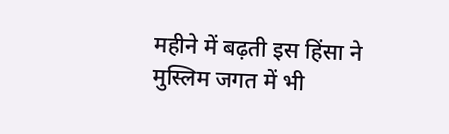महीने में बढ़ती इस हिंसा ने मुस्लिम जगत में भी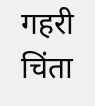गहरी चिंता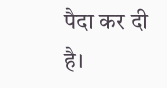पैदा कर दी है।